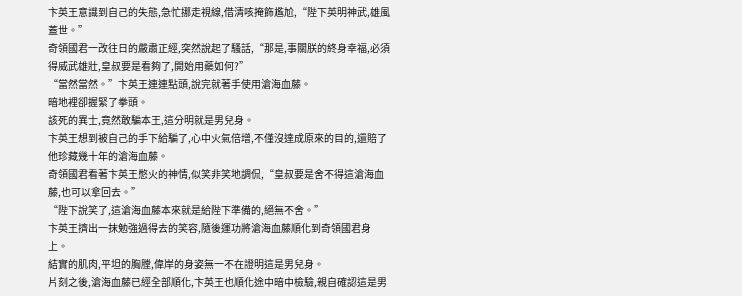卞英王意識到自己的失態,急忙挪走視線,借清咳掩飾尷尬,“陛下英明神武,雄風蓋世。”
奇領國君一改往日的嚴肅正經,突然說起了騷話,“那是,事關朕的終身幸福,必須得威武雄壯,皇叔要是看夠了,開始用藥如何?”
“當然當然。”卞英王連連點頭,說完就著手使用滄海血藤。
暗地裡卻握緊了拳頭。
該死的異士,竟然敢騙本王,這分明就是男兒身。
卞英王想到被自己的手下給騙了,心中火氣倍增,不僅沒達成原來的目的,還賠了他珍藏幾十年的滄海血藤。
奇領國君看著卞英王憋火的神情,似笑非笑地調侃,“皇叔要是舍不得這滄海血藤,也可以拿回去。”
“陛下說笑了,這滄海血藤本來就是給陛下準備的,絕無不舍。”
卞英王擠出一抹勉強過得去的笑容,隨後運功將滄海血藤順化到奇領國君身上。
結實的肌肉,平坦的胸膛,偉岸的身姿無一不在證明這是男兒身。
片刻之後,滄海血藤已經全部順化,卞英王也順化途中暗中檢驗,親自確認這是男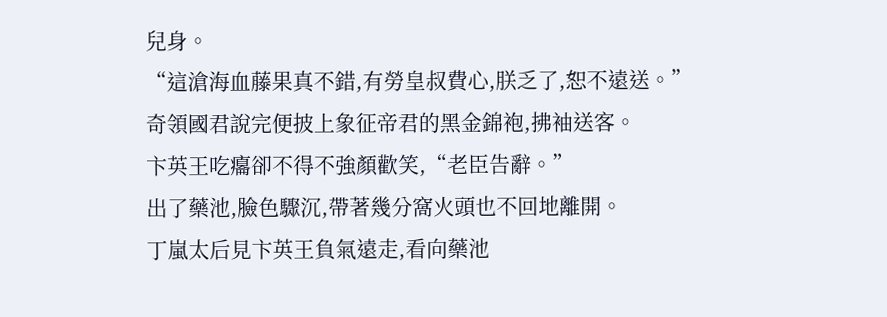兒身。
“這滄海血藤果真不錯,有勞皇叔費心,朕乏了,恕不遠送。”
奇領國君說完便披上象征帝君的黑金錦袍,拂袖送客。
卞英王吃癟卻不得不強顏歡笑,“老臣告辭。”
出了藥池,臉色驟沉,帶著幾分窩火頭也不回地離開。
丁嵐太后見卞英王負氣遠走,看向藥池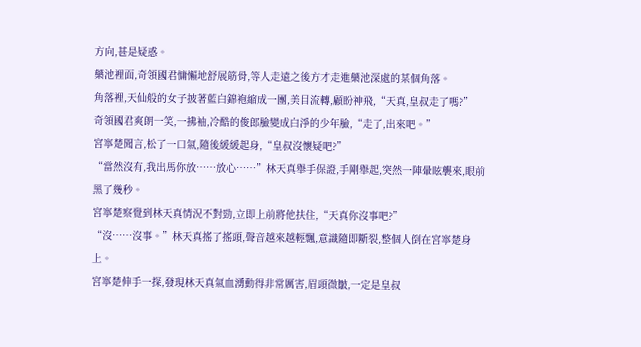方向,甚是疑惑。
藥池裡面,奇領國君慵懶地舒展筋骨,等人走遠之後方才走進藥池深處的某個角落。
角落裡,天仙般的女子披著藍白錦袍縮成一團,美目流轉,顧盼神飛,“天真,皇叔走了嗎?”
奇領國君爽朗一笑,一拂袖,冷酷的俊郎臉變成白淨的少年臉,“走了,出來吧。”
宮寧楚聞言,松了一口氣,隨後緩緩起身,“皇叔沒懷疑吧?”
“當然沒有,我出馬你放……放心……”林天真舉手保證,手剛舉起,突然一陣暈眩襲來,眼前黑了幾秒。
宮寧楚察覺到林天真情況不對勁,立即上前將他扶住,“天真你沒事吧?”
“沒……沒事。”林天真搖了搖頭,聲音越來越輕飄,意識隨即斷裂,整個人倒在宮寧楚身上。
宮寧楚伸手一探,發現林天真氣血湧動得非常厲害,眉頭微皺,一定是皇叔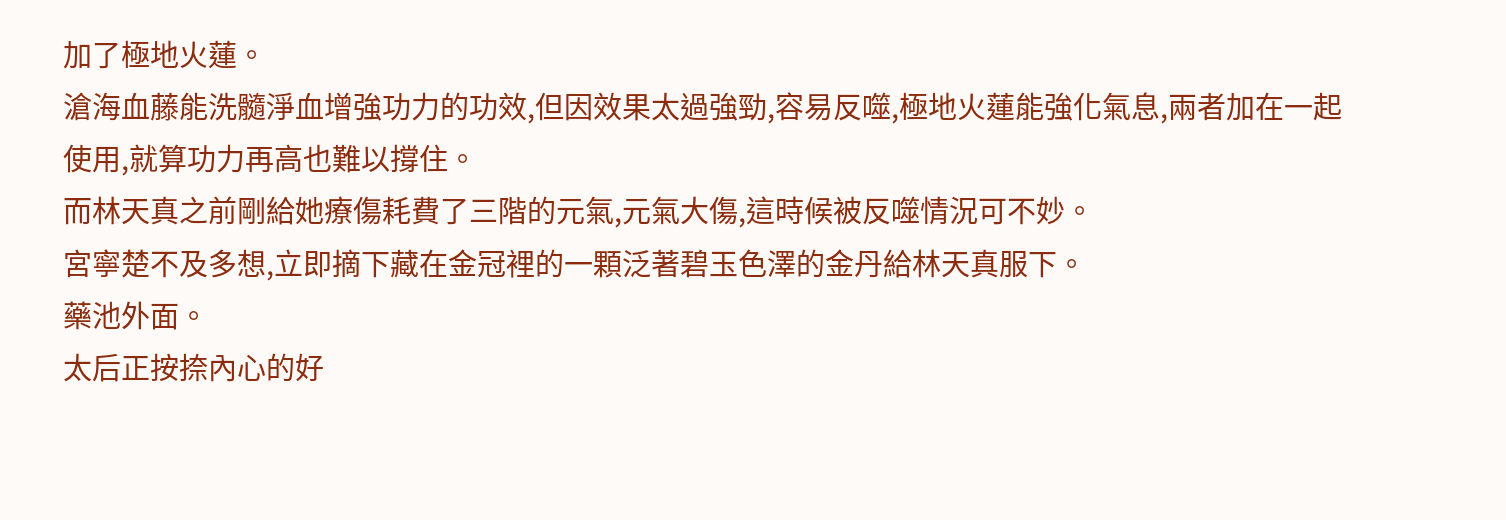加了極地火蓮。
滄海血藤能洗髓淨血增強功力的功效,但因效果太過強勁,容易反噬,極地火蓮能強化氣息,兩者加在一起使用,就算功力再高也難以撐住。
而林天真之前剛給她療傷耗費了三階的元氣,元氣大傷,這時候被反噬情況可不妙。
宮寧楚不及多想,立即摘下藏在金冠裡的一顆泛著碧玉色澤的金丹給林天真服下。
藥池外面。
太后正按捺內心的好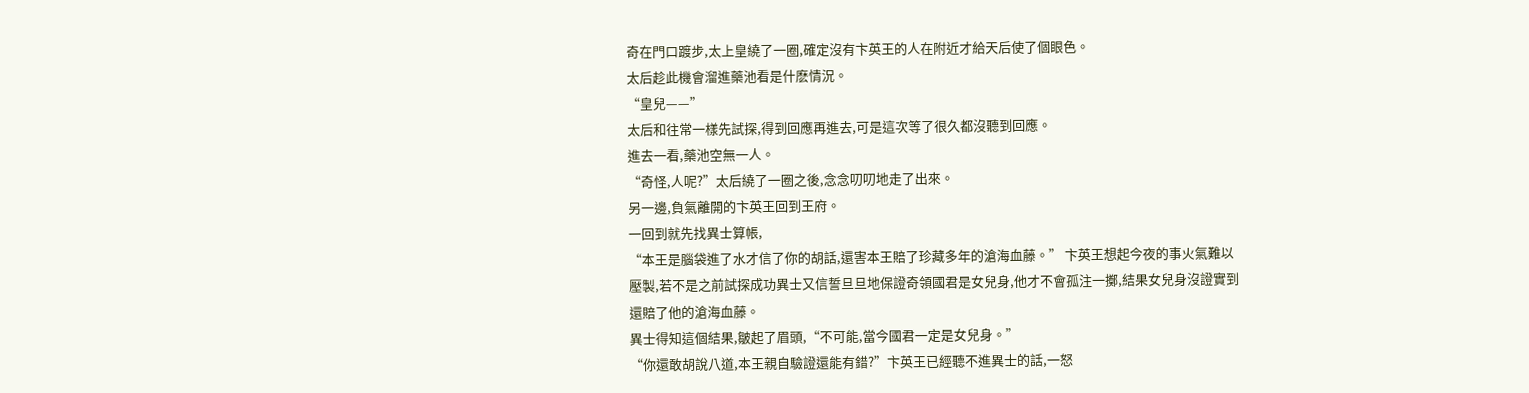奇在門口踱步,太上皇繞了一圈,確定沒有卞英王的人在附近才給天后使了個眼色。
太后趁此機會溜進藥池看是什麽情況。
“皇兒——”
太后和往常一樣先試探,得到回應再進去,可是這次等了很久都沒聽到回應。
進去一看,藥池空無一人。
“奇怪,人呢?”太后繞了一圈之後,念念叨叨地走了出來。
另一邊,負氣離開的卞英王回到王府。
一回到就先找異士算帳,
“本王是腦袋進了水才信了你的胡話,還害本王賠了珍藏多年的滄海血藤。” 卞英王想起今夜的事火氣難以壓製,若不是之前試探成功異士又信誓旦旦地保證奇領國君是女兒身,他才不會孤注一擲,結果女兒身沒證實到還賠了他的滄海血藤。
異士得知這個結果,皺起了眉頭,“不可能,當今國君一定是女兒身。”
“你還敢胡說八道,本王親自驗證還能有錯?”卞英王已經聽不進異士的話,一怒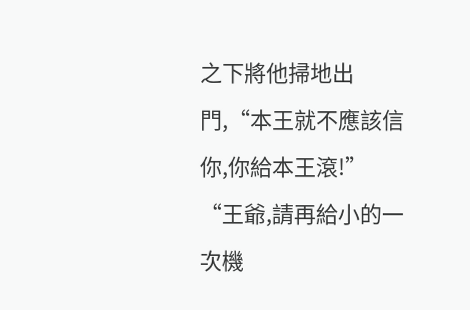之下將他掃地出門,“本王就不應該信你,你給本王滾!”
“王爺,請再給小的一次機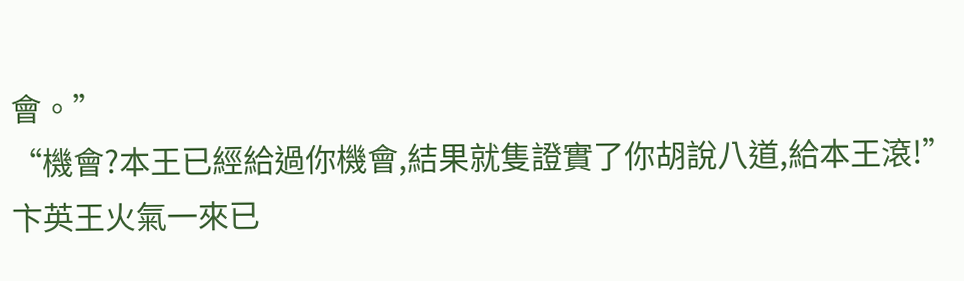會。”
“機會?本王已經給過你機會,結果就隻證實了你胡說八道,給本王滾!”
卞英王火氣一來已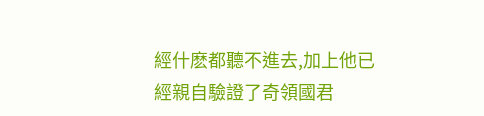經什麽都聽不進去,加上他已經親自驗證了奇領國君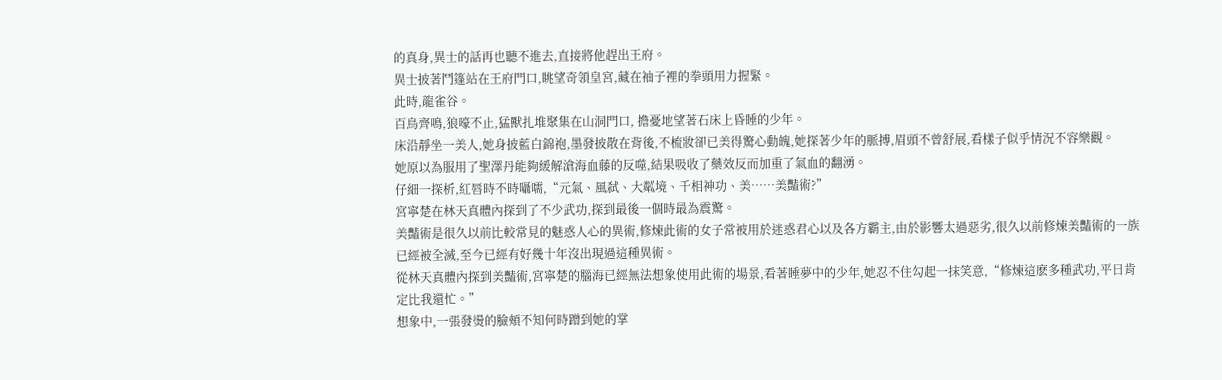的真身,異士的話再也聽不進去,直接將他趕出王府。
異士披著鬥篷站在王府門口,眺望奇領皇宮,藏在袖子裡的拳頭用力握緊。
此時,龍雀谷。
百鳥齊鳴,狼嚎不止,猛獸扎堆聚集在山洞門口, 擔憂地望著石床上昏睡的少年。
床沿靜坐一美人,她身披藍白錦袍,墨發披散在背後,不梳妝卻已美得驚心動魄,她探著少年的脈搏,眉頭不曾舒展,看樣子似乎情況不容樂觀。
她原以為服用了聖澤丹能夠緩解滄海血藤的反噬,結果吸收了藥效反而加重了氣血的翻湧。
仔細一探析,紅唇時不時囁嚅,“元氣、風弑、大粼境、千相神功、美……美豔術?”
宮寧楚在林天真體內探到了不少武功,探到最後一個時最為震驚。
美豔術是很久以前比較常見的魅惑人心的異術,修煉此術的女子常被用於迷惑君心以及各方霸主,由於影響太過惡劣,很久以前修煉美豔術的一族已經被全滅,至今已經有好幾十年沒出現過這種異術。
從林天真體內探到美豔術,宮寧楚的腦海已經無法想象使用此術的場景,看著睡夢中的少年,她忍不住勾起一抹笑意,“修煉這麽多種武功,平日肯定比我還忙。”
想象中,一張發燙的臉頰不知何時蹭到她的掌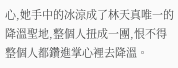心,她手中的冰涼成了林天真唯一的降溫聖地,整個人扭成一團,恨不得整個人都鑽進掌心裡去降溫。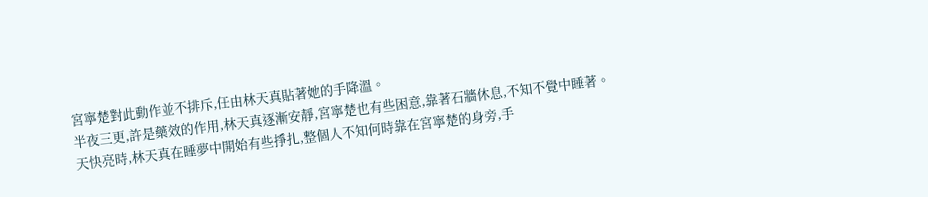宮寧楚對此動作並不排斥,任由林天真貼著她的手降溫。
半夜三更,許是藥效的作用,林天真逐漸安靜,宮寧楚也有些困意,靠著石牆休息,不知不覺中睡著。
天快亮時,林天真在睡夢中開始有些掙扎,整個人不知何時靠在宮寧楚的身旁,手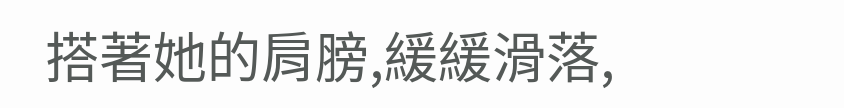搭著她的肩膀,緩緩滑落,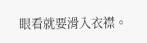眼看就要滑入衣襟。